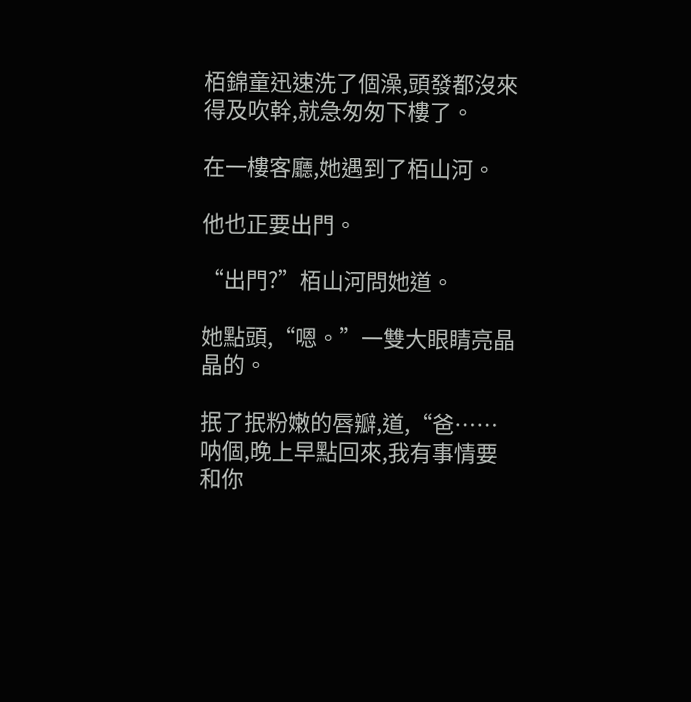栢錦童迅速洗了個澡,頭發都沒來得及吹幹,就急匆匆下樓了。

在一樓客廳,她遇到了栢山河。

他也正要出門。

“出門?”栢山河問她道。

她點頭,“嗯。”一雙大眼睛亮晶晶的。

抿了抿粉嫩的唇瓣,道,“爸……呐個,晚上早點回來,我有事情要和你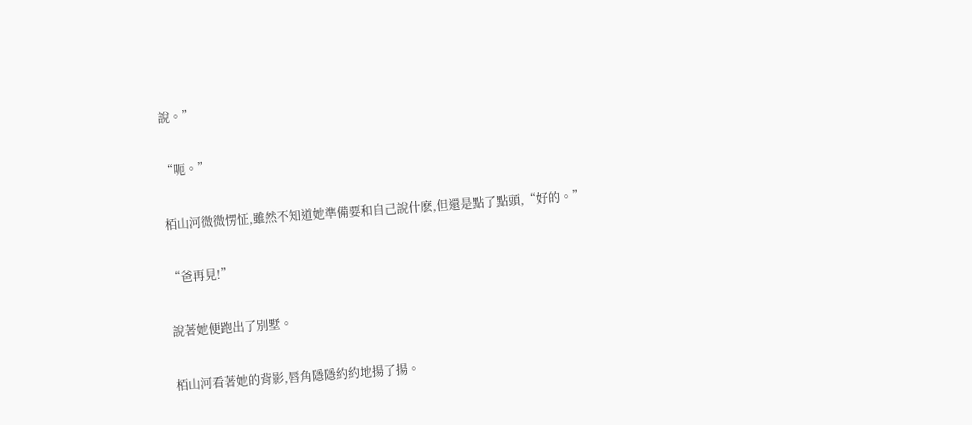說。”

“呃。”

栢山河微微愣怔,雖然不知道她準備要和自己說什麽,但還是點了點頭,“好的。”

“爸再見!”

說著她便跑出了別墅。

栢山河看著她的背影,唇角隱隱約約地揚了揚。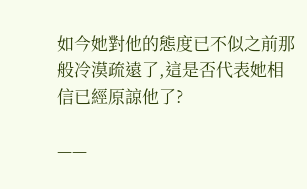如今她對他的態度已不似之前那般冷漠疏遠了,這是否代表她相信已經原諒他了?

——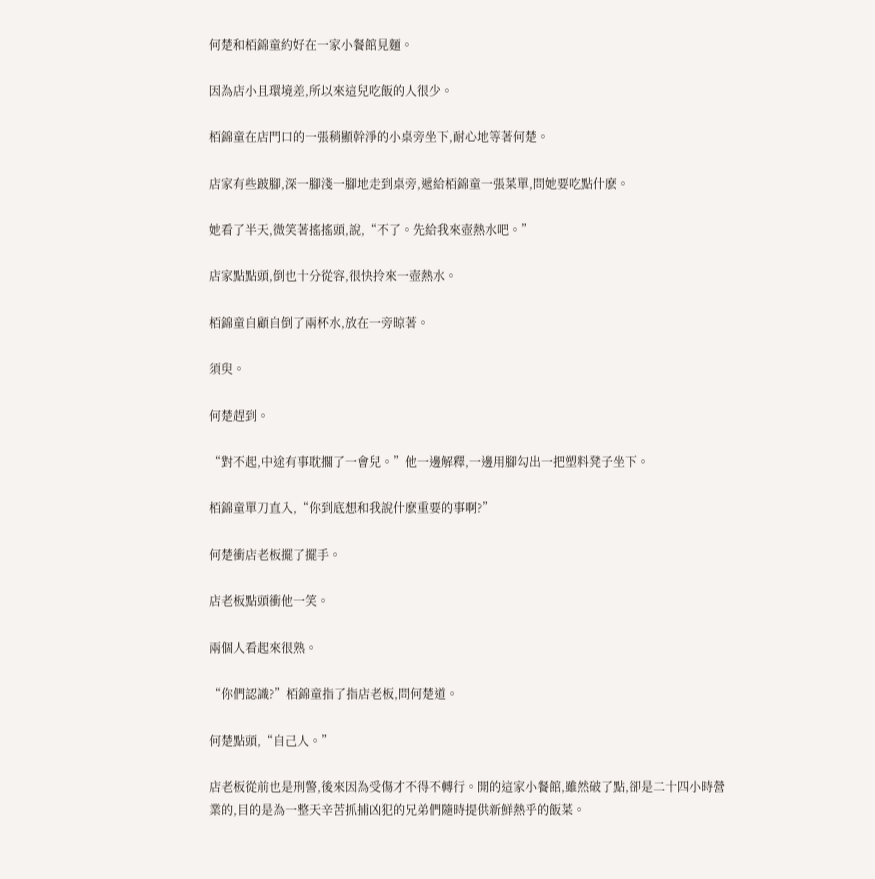何楚和栢錦童約好在一家小餐館見麵。

因為店小且環境差,所以來這兒吃飯的人很少。

栢錦童在店門口的一張稍顯幹淨的小桌旁坐下,耐心地等著何楚。

店家有些跛腳,深一腳淺一腳地走到桌旁,遞給栢錦童一張菜單,問她要吃點什麽。

她看了半天,微笑著搖搖頭,說,“不了。先給我來壺熱水吧。”

店家點點頭,倒也十分從容,很快拎來一壺熱水。

栢錦童自顧自倒了兩杯水,放在一旁晾著。

須臾。

何楚趕到。

“對不起,中途有事耽擱了一會兒。”他一邊解釋,一邊用腳勾出一把塑料凳子坐下。

栢錦童單刀直入,“你到底想和我說什麽重要的事啊?”

何楚衝店老板擺了擺手。

店老板點頭衝他一笑。

兩個人看起來很熟。

“你們認識?”栢錦童指了指店老板,問何楚道。

何楚點頭,“自己人。”

店老板從前也是刑警,後來因為受傷才不得不轉行。開的這家小餐館,雖然破了點,卻是二十四小時營業的,目的是為一整天辛苦抓捕凶犯的兄弟們隨時提供新鮮熱乎的飯菜。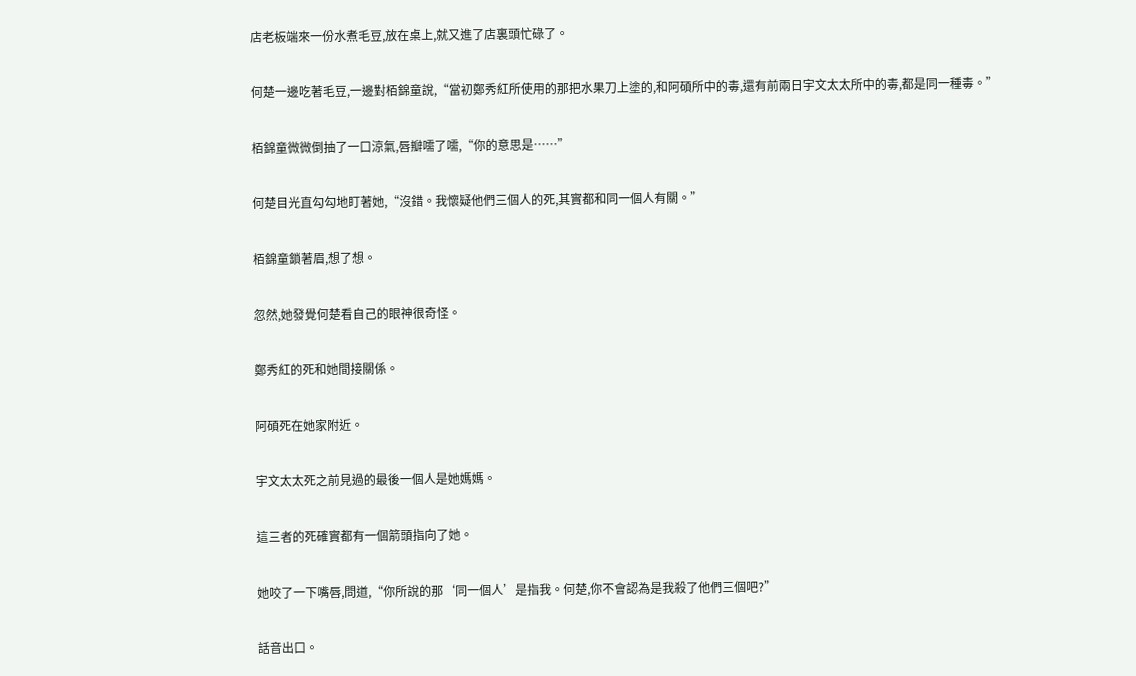店老板端來一份水煮毛豆,放在桌上,就又進了店裏頭忙碌了。

何楚一邊吃著毛豆,一邊對栢錦童說,“當初鄭秀紅所使用的那把水果刀上塗的,和阿碩所中的毒,還有前兩日宇文太太所中的毒,都是同一種毒。”

栢錦童微微倒抽了一口涼氣,唇瓣嚅了嚅,“你的意思是……”

何楚目光直勾勾地盯著她,“沒錯。我懷疑他們三個人的死,其實都和同一個人有關。”

栢錦童鎖著眉,想了想。

忽然,她發覺何楚看自己的眼神很奇怪。

鄭秀紅的死和她間接關係。

阿碩死在她家附近。

宇文太太死之前見過的最後一個人是她媽媽。

這三者的死確實都有一個箭頭指向了她。

她咬了一下嘴唇,問道,“你所說的那‘同一個人’是指我。何楚,你不會認為是我殺了他們三個吧?”

話音出口。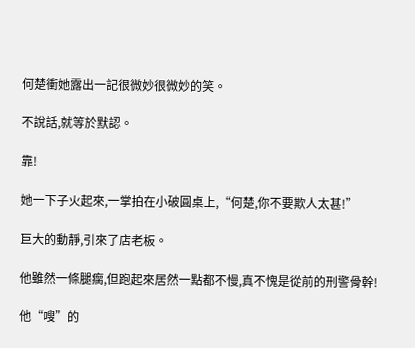何楚衝她露出一記很微妙很微妙的笑。

不說話,就等於默認。

靠!

她一下子火起來,一掌拍在小破圓桌上,“何楚,你不要欺人太甚!”

巨大的動靜,引來了店老板。

他雖然一條腿瘸,但跑起來居然一點都不慢,真不愧是從前的刑警骨幹!

他“嗖”的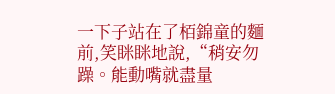一下子站在了栢錦童的麵前,笑眯眯地說,“稍安勿躁。能動嘴就盡量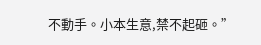不動手。小本生意,禁不起砸。”